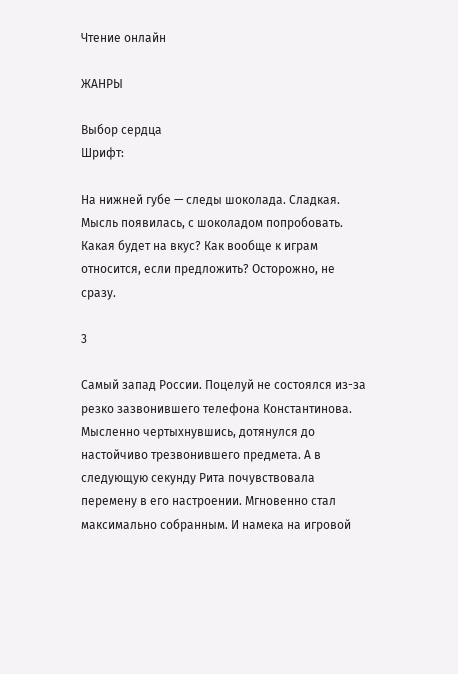Чтение онлайн

ЖАНРЫ

Выбор сердца
Шрифт:

На нижней губе — следы шоколада. Сладкая. Мысль появилась, с шоколадом попробовать. Какая будет на вкус? Как вообще к играм относится, если предложить? Осторожно, не сразу.

3

Самый запад России. Поцелуй не состоялся из-за резко зазвонившего телефона Константинова. Мысленно чертыхнувшись, дотянулся до настойчиво трезвонившего предмета. А в следующую секунду Рита почувствовала перемену в его настроении. Мгновенно стал максимально собранным. И намека на игровой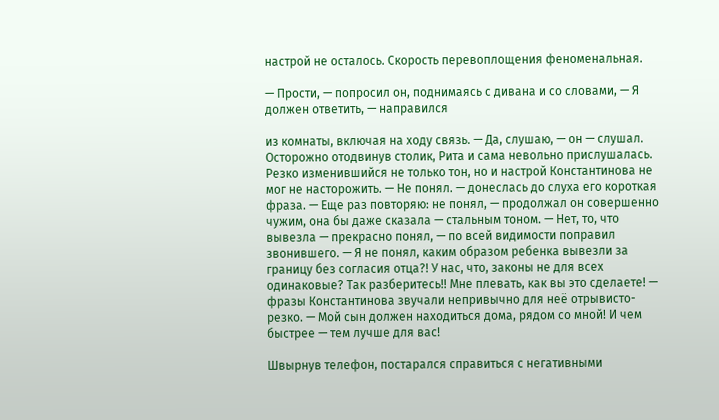настрой не осталось. Скорость перевоплощения феноменальная.

— Прости, — попросил он, поднимаясь с дивана и со словами, — Я должен ответить, — направился

из комнаты, включая на ходу связь. — Да, слушаю, — он — слушал. Осторожно отодвинув столик, Рита и сама невольно прислушалась. Резко изменившийся не только тон, но и настрой Константинова не мог не насторожить. — Не понял. — донеслась до слуха его короткая фраза. — Еще раз повторяю: не понял, — продолжал он совершенно чужим, она бы даже сказала — стальным тоном. — Нет, то, что вывезла — прекрасно понял, — по всей видимости поправил звонившего. — Я не понял, каким образом ребенка вывезли за границу без согласия отца?! У нас, что, законы не для всех одинаковые? Так разберитесь!! Мне плевать, как вы это сделаете! — фразы Константинова звучали непривычно для неё отрывисто-резко. — Мой сын должен находиться дома, рядом со мной! И чем быстрее — тем лучше для вас!

Швырнув телефон, постарался справиться с негативными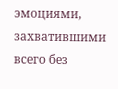эмоциями, захватившими всего без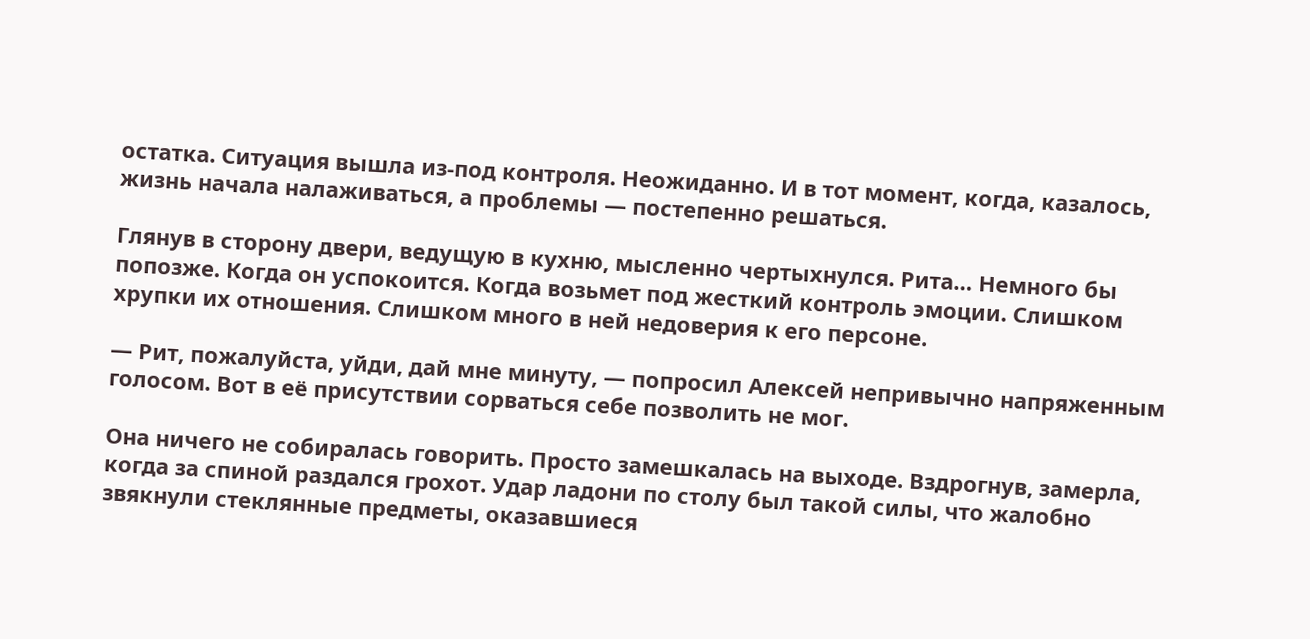остатка. Ситуация вышла из-под контроля. Неожиданно. И в тот момент, когда, казалось, жизнь начала налаживаться, а проблемы — постепенно решаться.

Глянув в сторону двери, ведущую в кухню, мысленно чертыхнулся. Рита… Немного бы попозже. Когда он успокоится. Когда возьмет под жесткий контроль эмоции. Слишком хрупки их отношения. Слишком много в ней недоверия к его персоне.

— Рит, пожалуйста, уйди, дай мне минуту, — попросил Алексей непривычно напряженным голосом. Вот в её присутствии сорваться себе позволить не мог.

Она ничего не собиралась говорить. Просто замешкалась на выходе. Вздрогнув, замерла, когда за спиной раздался грохот. Удар ладони по столу был такой силы, что жалобно звякнули стеклянные предметы, оказавшиеся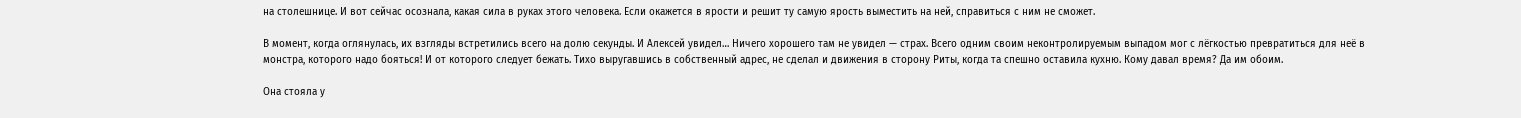на столешнице. И вот сейчас осознала, какая сила в руках этого человека. Если окажется в ярости и решит ту самую ярость выместить на ней, справиться с ним не сможет.

В момент, когда оглянулась, их взгляды встретились всего на долю секунды. И Алексей увидел… Ничего хорошего там не увидел — страх. Всего одним своим неконтролируемым выпадом мог с лёгкостью превратиться для неё в монстра, которого надо бояться! И от которого следует бежать. Тихо выругавшись в собственный адрес, не сделал и движения в сторону Риты, когда та спешно оставила кухню. Кому давал время? Да им обоим.

Она стояла у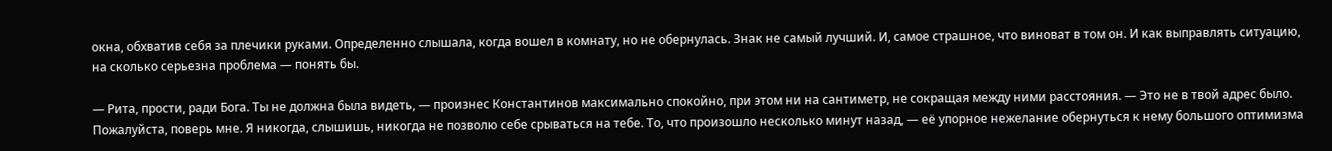окна, обхватив себя за плечики руками. Определенно слышала, когда вошел в комнату, но не обернулась. Знак не самый лучший. И, самое страшное, что виноват в том он. И как выправлять ситуацию, на сколько серьезна проблема — понять бы.

— Рита, прости, ради Бога. Ты не должна была видеть, — произнес Константинов максимально спокойно, при этом ни на сантиметр, не сокращая между ними расстояния. — Это не в твой адрес было. Пожалуйста, поверь мне. Я никогда, слышишь, никогда не позволю себе срываться на тебе. То, что произошло несколько минут назад, — её упорное нежелание обернуться к нему большого оптимизма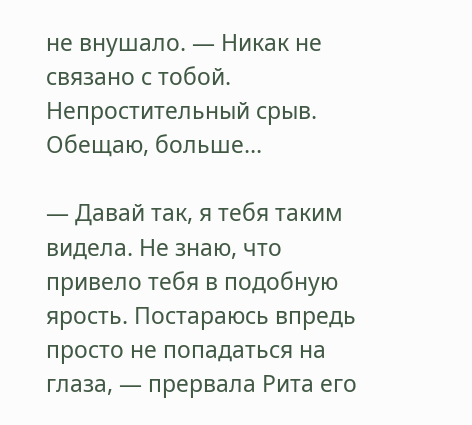не внушало. — Никак не связано с тобой. Непростительный срыв. Обещаю, больше…

— Давай так, я тебя таким видела. Не знаю, что привело тебя в подобную ярость. Постараюсь впредь просто не попадаться на глаза, — прервала Рита его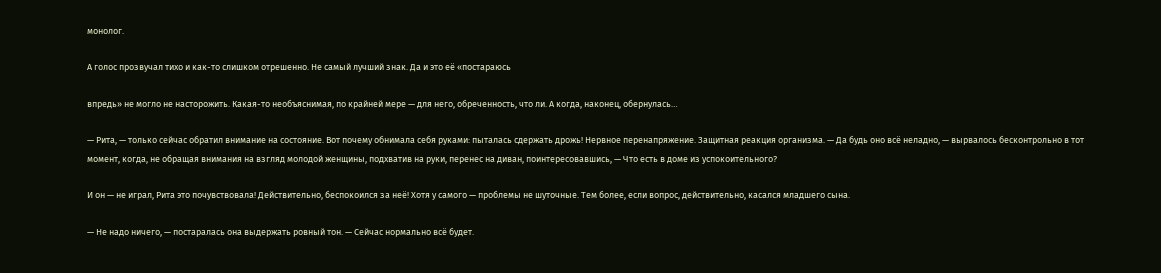монолог.

А голос прозвучал тихо и как-то слишком отрешенно. Не самый лучший знак. Да и это её «постараюсь

впредь» не могло не насторожить. Какая-то необъяснимая, по крайней мере — для него, обреченность, что ли. А когда, наконец, обернулась…

— Рита, — только сейчас обратил внимание на состояние. Вот почему обнимала себя руками: пыталась сдержать дрожь! Нервное перенапряжение. Защитная реакция организма. — Да будь оно всё неладно, — вырвалось бесконтрольно в тот момент, когда, не обращая внимания на взгляд молодой женщины, подхватив на руки, перенес на диван, поинтересовавшись, — Что есть в доме из успокоительного?

И он — не играл, Рита это почувствовала! Действительно, беспокоился за неё! Хотя у самого — проблемы не шуточные. Тем более, если вопрос, действительно, касался младшего сына.

— Не надо ничего, — постаралась она выдержать ровный тон. — Сейчас нормально всё будет.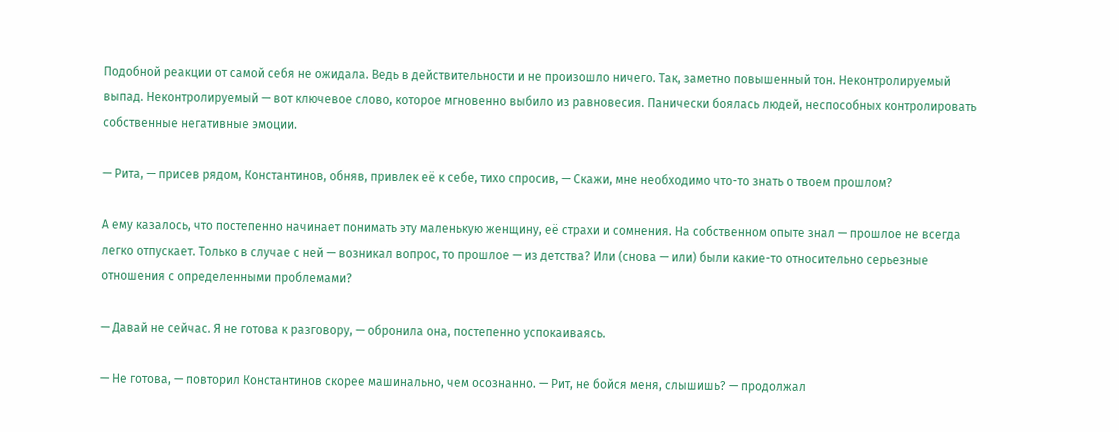Подобной реакции от самой себя не ожидала. Ведь в действительности и не произошло ничего. Так, заметно повышенный тон. Неконтролируемый выпад. Неконтролируемый — вот ключевое слово, которое мгновенно выбило из равновесия. Панически боялась людей, неспособных контролировать собственные негативные эмоции.

— Рита, — присев рядом, Константинов, обняв, привлек её к себе, тихо спросив, — Скажи, мне необходимо что-то знать о твоем прошлом?

А ему казалось, что постепенно начинает понимать эту маленькую женщину, её страхи и сомнения. На собственном опыте знал — прошлое не всегда легко отпускает. Только в случае с ней — возникал вопрос, то прошлое — из детства? Или (снова — или) были какие-то относительно серьезные отношения с определенными проблемами?

— Давай не сейчас. Я не готова к разговору, — обронила она, постепенно успокаиваясь.

— Не готова, — повторил Константинов скорее машинально, чем осознанно. — Рит, не бойся меня, слышишь? — продолжал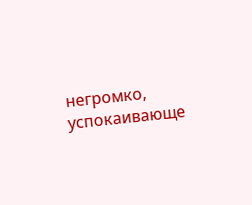негромко, успокаивающе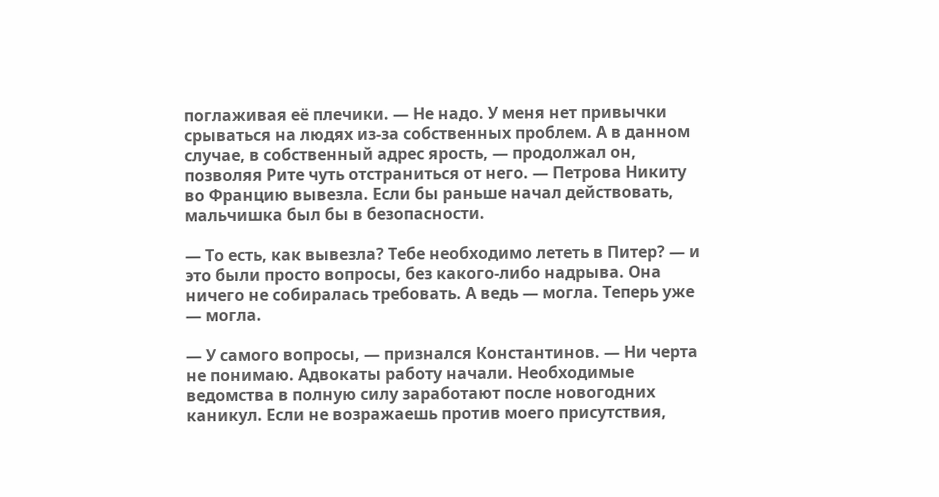поглаживая её плечики. — Не надо. У меня нет привычки срываться на людях из-за собственных проблем. А в данном случае, в собственный адрес ярость, — продолжал он, позволяя Рите чуть отстраниться от него. — Петрова Никиту во Францию вывезла. Если бы раньше начал действовать, мальчишка был бы в безопасности.

— То есть, как вывезла? Тебе необходимо лететь в Питер? — и это были просто вопросы, без какого-либо надрыва. Она ничего не собиралась требовать. А ведь — могла. Теперь уже — могла.

— У самого вопросы, — признался Константинов. — Ни черта не понимаю. Адвокаты работу начали. Необходимые ведомства в полную силу заработают после новогодних каникул. Если не возражаешь против моего присутствия,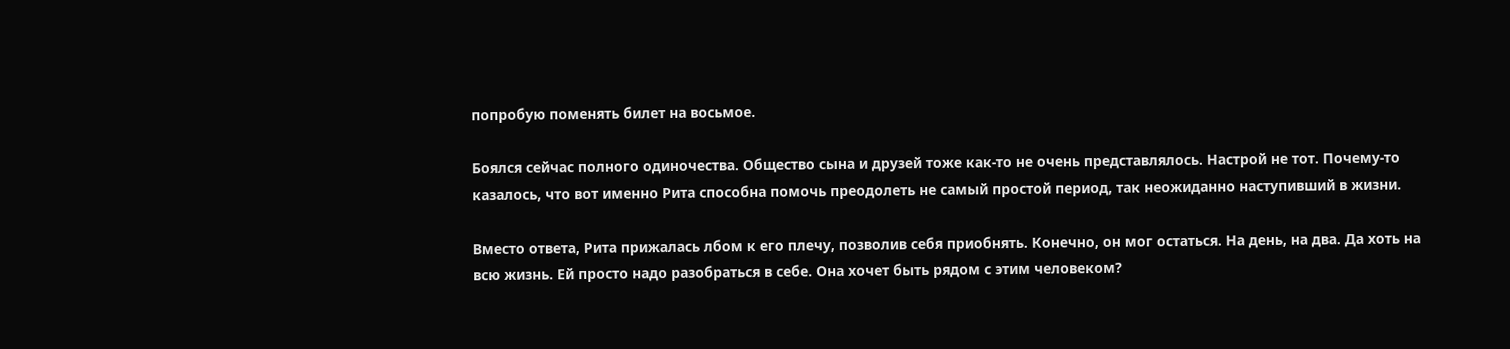попробую поменять билет на восьмое.

Боялся сейчас полного одиночества. Общество сына и друзей тоже как-то не очень представлялось. Настрой не тот. Почему-то казалось, что вот именно Рита способна помочь преодолеть не самый простой период, так неожиданно наступивший в жизни.

Вместо ответа, Рита прижалась лбом к его плечу, позволив себя приобнять. Конечно, он мог остаться. На день, на два. Да хоть на всю жизнь. Ей просто надо разобраться в себе. Она хочет быть рядом с этим человеком?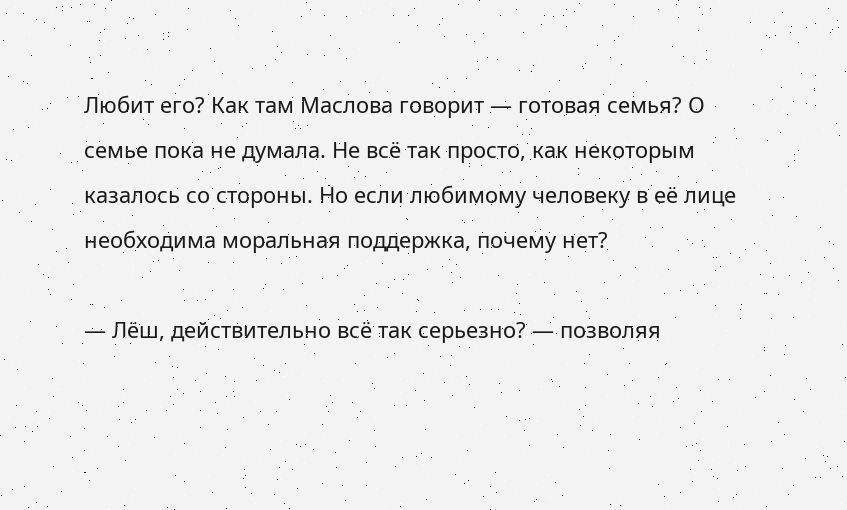Любит его? Как там Маслова говорит — готовая семья? О семье пока не думала. Не всё так просто, как некоторым казалось со стороны. Но если любимому человеку в её лице необходима моральная поддержка, почему нет?

— Лёш, действительно всё так серьезно? — позволяя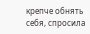крепче обнять себя, спросила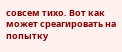совсем тихо. Вот как может среагировать на попытку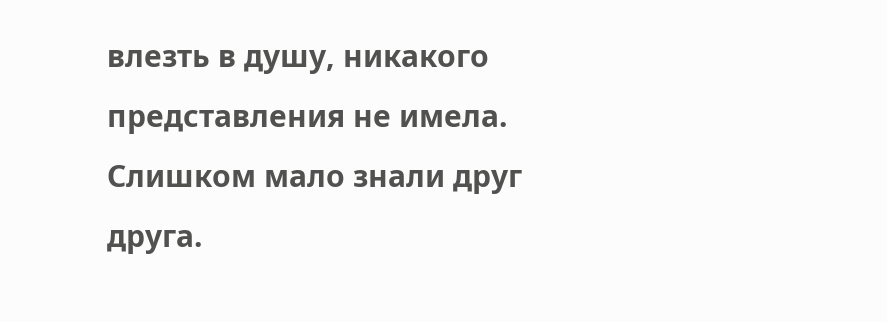влезть в душу, никакого представления не имела. Слишком мало знали друг друга.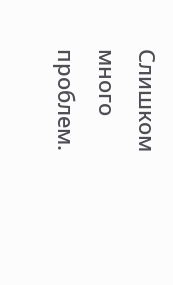Слишком много проблем.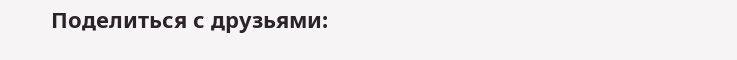Поделиться с друзьями: